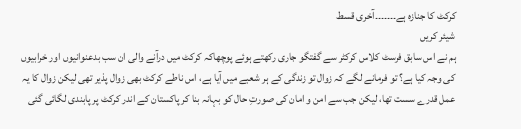کرکٹ کا جنازہ ہے۔۔۔۔۔۔۔آخری قسط
شیئر کریں
ہم نے اس سابق فرسٹ کلاس کرکٹر سے گفتگو جاری رکھتے ہوئے پوچھاکہ کرکٹ میں درآنے والی ان سب بدعنوانیوں اور خرابیوں کی وجہ کیا ہے؟ تو فرمانے لگے کہ زوال تو زندگی کے ہر شعبے میں آیا ہے، اس ناطے کرکٹ بھی زوال پذیر تھی لیکن زوال کا یہ عمل قدرے سست تھا، لیکن جب سے امن و امان کی صورتِ حال کو بہانہ بنا کر پاکستان کے اندر کرکٹ پر پابندی لگائی گئی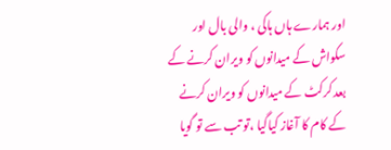اور ہمارے ہاں ہاکی ، والی بال اور سکواش کے میدانوں کو ویران کرنے کے بعد کرکٹ کے میدانوں کو ویران کرنے کے کام کا آغاز کیاگیا ،تو تب سے تو گویا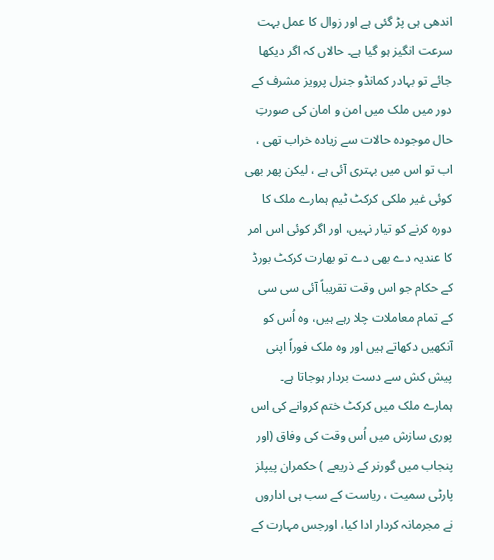اندھی ہی پڑ گئی ہے اور زوال کا عمل بہت سرعت انگیز ہو گیا ہے۔ حالاں کہ اگر دیکھا جائے تو بہادر کمانڈو جنرل پرویز مشرف کے دور میں ملک میں امن و امان کی صورتِ حال موجودہ حالات سے زیادہ خراب تھی ، اب تو اس میں بہتری آئی ہے ، لیکن پھر بھی کوئی غیر ملکی کرکٹ ٹیم ہمارے ملک کا دورہ کرنے کو تیار نہیں، اور اگر کوئی اس امر کا عندیہ دے بھی دے تو بھارت کرکٹ بورڈ کے حکام جو اس وقت تقریباً آئی سی سی کے تمام معاملات چلا رہے ہیں، وہ اُس کو آنکھیں دکھاتے ہیں اور وہ ملک فوراً اپنی پیش کش سے دست بردار ہوجاتا ہے۔
ہمارے ملک میں کرکٹ ختم کروانے کی اس پوری سازش میں اُس وقت کی وفاق (اور پنجاب میں گورنر کے ذریعے ) حکمران پیپلز پارٹی سمیت ، ریاست کے سب ہی اداروں نے مجرمانہ کردار ادا کیا، اورجس مہارت کے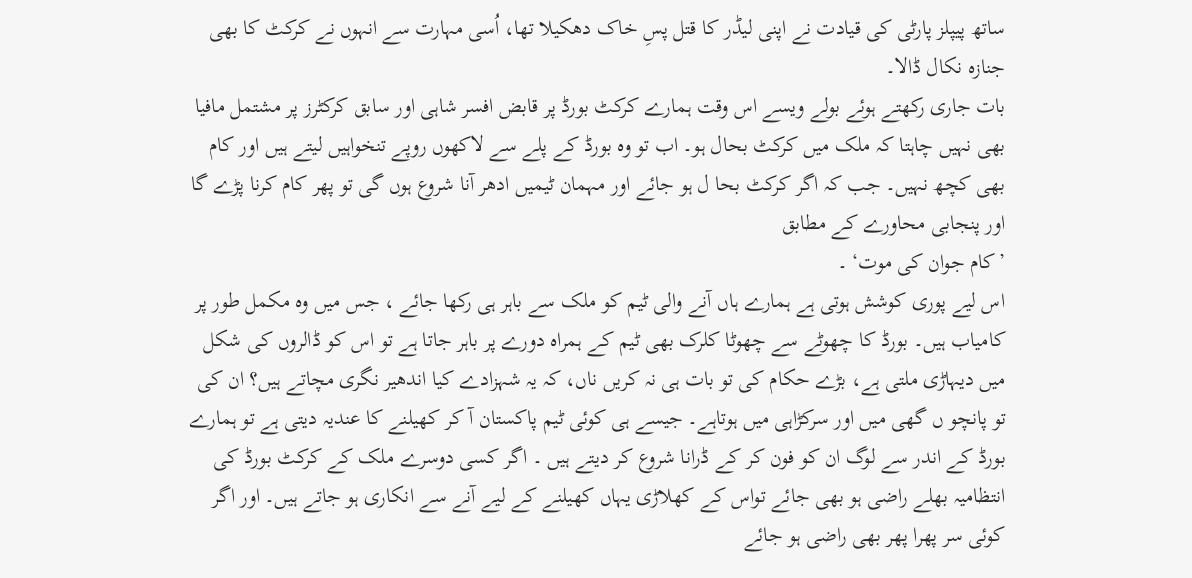ساتھ پیپلز پارٹی کی قیادت نے اپنی لیڈر کا قتل پسِ خاک دھکیلا تھا، اُسی مہارت سے انہوں نے کرکٹ کا بھی جنازہ نکال ڈالا۔
بات جاری رکھتے ہوئے بولے ویسے اس وقت ہمارے کرکٹ بورڈ پر قابض افسر شاہی اور سابق کرکٹرز پر مشتمل مافیا بھی نہیں چاہتا کہ ملک میں کرکٹ بحال ہو۔ اب تو وہ بورڈ کے پلے سے لاکھوں روپے تنخواہیں لیتے ہیں اور کام بھی کچھ نہیں۔ جب کہ اگر کرکٹ بحا ل ہو جائے اور مہمان ٹیمیں ادھر آنا شروع ہوں گی تو پھر کام کرنا پڑے گا اور پنجابی محاورے کے مطابق
’کام جوان کی موت‘ ۔
اس لیے پوری کوشش ہوتی ہے ہمارے ہاں آنے والی ٹیم کو ملک سے باہر ہی رکھا جائے ، جس میں وہ مکمل طور پر کامیاب ہیں۔ بورڈ کا چھوٹے سے چھوٹا کلرک بھی ٹیم کے ہمراہ دورے پر باہر جاتا ہے تو اس کو ڈالروں کی شکل میں دیہاڑی ملتی ہے، بڑے حکام کی تو بات ہی نہ کریں ناں، کہ یہ شہزادے کیا اندھیر نگری مچاتے ہیں؟ ان کی تو پانچو ں گھی میں اور سرکڑاہی میں ہوتاہے۔ جیسے ہی کوئی ٹیم پاکستان آ کر کھیلنے کا عندیہ دیتی ہے تو ہمارے بورڈ کے اندر سے لوگ ان کو فون کر کے ڈرانا شروع کر دیتے ہیں ۔ اگر کسی دوسرے ملک کے کرکٹ بورڈ کی انتظامیہ بھلے راضی ہو بھی جائے تواس کے کھلاڑی یہاں کھیلنے کے لیے آنے سے انکاری ہو جاتے ہیں۔ اور اگر کوئی سر پھرا پھر بھی راضی ہو جائے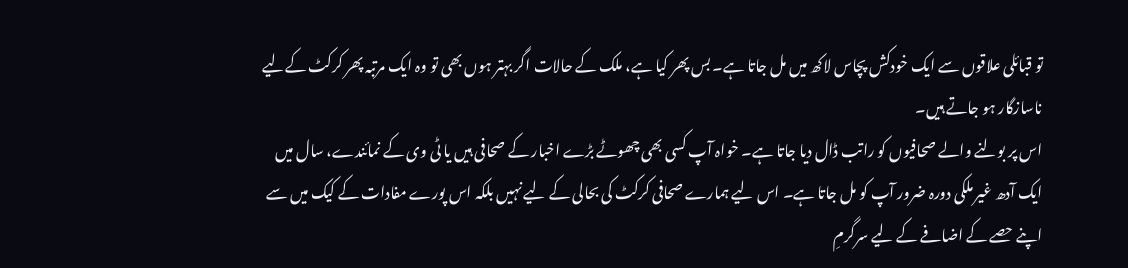تو قبائلی علاقوں سے ایک خودکش پچاس لاکھ میں مل جاتا ہے۔ بس پھر کیا ہے، ملک کے حالات اگر بہتر ہوں بھی تو وہ ایک مرتبہ پھر کرکٹ کےلیے ناسازگار ہو جاتے ہیں۔
اس پر بولنے والے صحافیوں کو راتب ڈال دیا جاتا ہے۔ خواہ آپ کسی بھی چھوٹے بڑے اخبار کے صحافی ہیں یا ٹی وی کے نمائندے، سال میں ایک آدھ غیر ملکی دورہ ضرور آپ کو مل جاتا ہے۔ اس لیے ہمارے صحافی کرکٹ کی بحالی کے لیے نہیں بلکہ اس پورے مفادات کے کیک میں سے اپنے حصے کے اضافے کے لیے سرگرمِ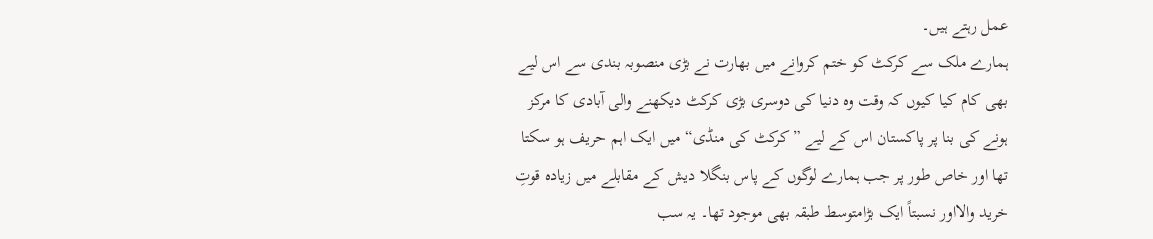عمل رہتے ہیں۔
ہمارے ملک سے کرکٹ کو ختم کروانے میں بھارت نے بڑی منصوبہ بندی سے اس لیے بھی کام کیا کیوں کہ وقت وہ دنیا کی دوسری بڑی کرکٹ دیکھنے والی آبادی کا مرکز ہونے کی بنا پر پاکستان اس کے لیے ”کرکٹ کی منڈی“ میں ایک اہم حریف ہو سکتا تھا اور خاص طور پر جب ہمارے لوگوں کے پاس بنگلا دیش کے مقابلے میں زیادہ قوتِ خرید والااور نسبتاً ایک بڑامتوسط طبقہ بھی موجود تھا۔ یہ سب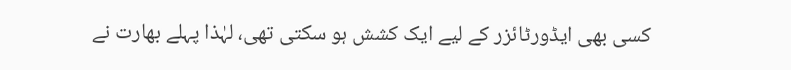کسی بھی ایڈورٹائزر کے لیے ایک کشش ہو سکتی تھی، لہٰذا پہلے بھارت نے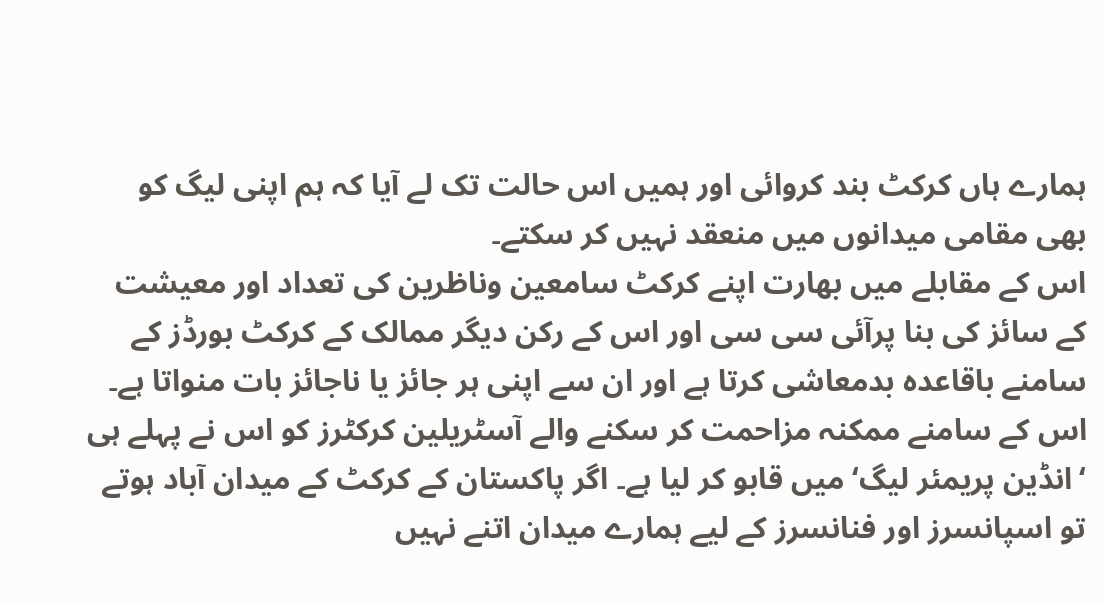ہمارے ہاں کرکٹ بند کروائی اور ہمیں اس حالت تک لے آیا کہ ہم اپنی لیگ کو بھی مقامی میدانوں میں منعقد نہیں کر سکتے۔
اس کے مقابلے میں بھارت اپنے کرکٹ سامعین وناظرین کی تعداد اور معیشت کے سائز کی بنا پرآئی سی سی اور اس کے رکن دیگر ممالک کے کرکٹ بورڈز کے سامنے باقاعدہ بدمعاشی کرتا ہے اور ان سے اپنی ہر جائز یا ناجائز بات منواتا ہے۔ اس کے سامنے ممکنہ مزاحمت کر سکنے والے آسٹریلین کرکٹرز کو اس نے پہلے ہی ‘انڈین پریمئر لیگ‘ میں قابو کر لیا ہے۔ اگر پاکستان کے کرکٹ کے میدان آباد ہوتے تو اسپانسرز اور فنانسرز کے لیے ہمارے میدان اتنے نہیں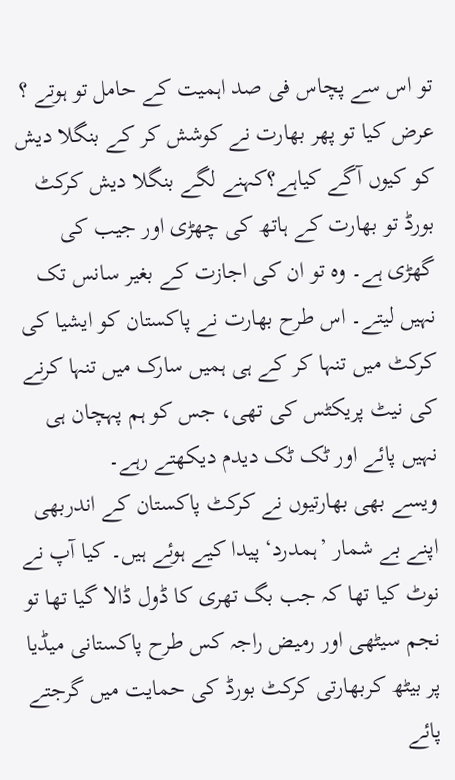تو اس سے پچاس فی صد اہمیت کے حامل تو ہوتے ؟
عرض کیا تو پھر بھارت نے کوشش کر کے بنگلا دیش کو کیوں آگے کیاہے؟کہنے لگے بنگلا دیش کرکٹ بورڈ تو بھارت کے ہاتھ کی چھڑی اور جیب کی گھڑی ہے۔ وہ تو ان کی اجازت کے بغیر سانس تک نہیں لیتے۔ اس طرح بھارت نے پاکستان کو ایشیا کی کرکٹ میں تنہا کر کے ہی ہمیں سارک میں تنہا کرنے کی نیٹ پریکٹس کی تھی، جس کو ہم پہچان ہی نہیں پائے اور ٹک ٹک دیدم دیکھتے رہے۔
ویسے بھی بھارتیوں نے کرکٹ پاکستان کے اندربھی اپنے بے شمار ’ہمدرد‘ پیدا کیے ہوئے ہیں۔ کیا آپ نے نوٹ کیا تھا کہ جب بگ تھری کا ڈول ڈالا گیا تھا تو نجم سیٹھی اور رمیض راجہ کس طرح پاکستانی میڈیا پر بیٹھ کربھارتی کرکٹ بورڈ کی حمایت میں گرجتے پائے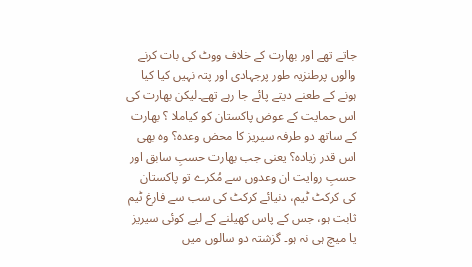جاتے تھے اور بھارت کے خلاف ووٹ کی بات کرنے والوں پرطنزیہ طور پرجہادی اور پتہ نہیں کیا کیا ہونے کے طعنے دیتے پائے جا رہے تھے۔لیکن بھارت کی اس حمایت کے عوض پاکستان کو کیاملا ؟ بھارت کے ساتھ دو طرفہ سیریز کا محض وعدہ؟ وہ بھی اس قدر زیادہ؟ یعنی جب بھارت حسبِ سابق اور حسبِ روایت ان وعدوں سے مُکرے تو پاکستان کی کرکٹ ٹیم، دنیائے کرکٹ کی سب سے فارغ ٹیم ثابت ہو، جس کے پاس کھیلنے کے لیے کوئی سیریز یا میچ ہی نہ ہو۔ گزشتہ دو سالوں میں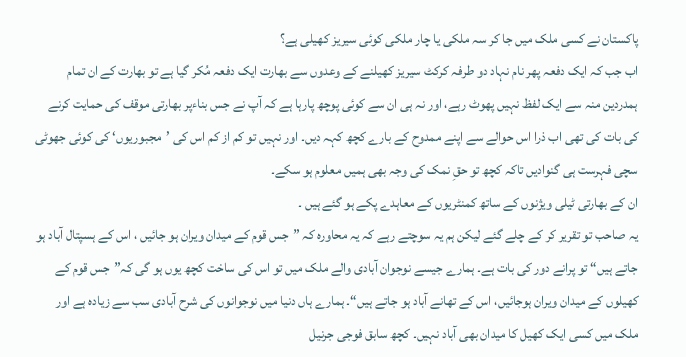پاکستان نے کسی ملک میں جا کر سہ ملکی یا چار ملکی کوئی سیریز کھیلی ہے؟
اب جب کہ ایک دفعہ پھر نام نہاد دو طرفہ کرکٹ سیریز کھیلنے کے وعدوں سے بھارت ایک دفعہ مُکر گیا ہے تو بھارت کے ان تمام ہمدردین منہ سے ایک لفظ نہیں پھوٹ رہے، اور نہ ہی ان سے کوئی پوچھ پارہا ہے کہ آپ نے جس بناءپر بھارتی موقف کی حمایت کرنے کی بات کی تھی اب ذرا اس حوالے سے اپنے ممدوح کے بارے کچھ کہہ دیں۔ اور نہیں تو کم از کم اس کی ’مجبوریوں‘ کی کوئی جھوٹی سچی فہرست ہی گنوادیں تاکہ کچھ تو حقِ نمک کی وجہ بھی ہمیں معلوم ہو سکے۔
ان کے بھارتی ٹیلی ویژنوں کے ساتھ کمنٹریوں کے معاہدے پکے ہو گئے ہیں ۔
یہ صاحب تو تقریر کر کے چلے گئے لیکن ہم یہ سوچتے رہے کہ یہ محاورہ کہ ”جس قوم کے میدان ویران ہو جائیں ، اس کے ہسپتال آباد ہو جاتے ہیں“ تو پرانے دور کی بات ہے۔ ہمارے جیسے نوجوان آبادی والے ملک میں تو اس کی ساخت کچھ یوں ہو گی کہ”جس قوم کے کھیلوں کے میدان ویران ہوجائیں، اس کے تھانے آباد ہو جاتے ہیں“۔ ہمارے ہاں دنیا میں نوجوانوں کی شرح آبادی سب سے زیادہ ہے اور ملک میں کسی ایک کھیل کا میدان بھی آباد نہیں۔ کچھ سابق فوجی جرنیل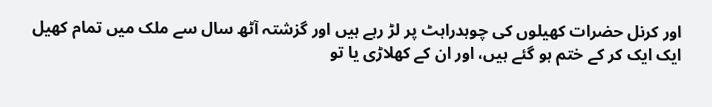اور کرنل حضرات کھیلوں کی چوہدراہٹ پر لڑ رہے ہیں اور گزشتہ آٹھ سال سے ملک میں تمام کھیل ایک ایک کر کے ختم ہو گئے ہیں، اور ان کے کھلاڑی یا تو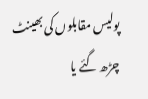پولیس مقابلوں کی بھینٹ چڑھ گئے یا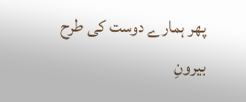پھر ہمارے دوست کی طرح بیرونِ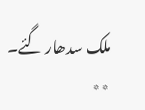ملک سدھار گئے۔
٭٭